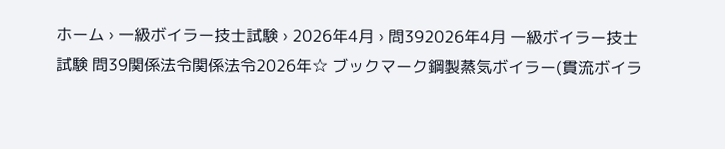ホーム › 一級ボイラー技士試験 › 2026年4月 › 問392026年4月 一級ボイラー技士試験 問39関係法令関係法令2026年☆ ブックマーク鋼製蒸気ボイラー(貫流ボイラ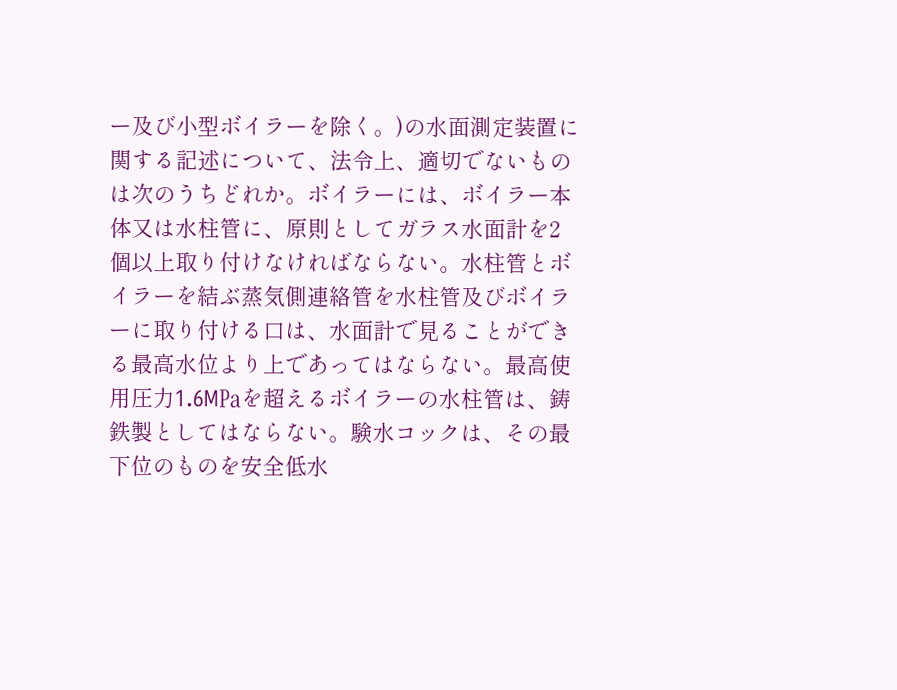ー及び小型ボイラーを除く。)の水面測定装置に関する記述について、法令上、適切でないものは次のうちどれか。ボイラーには、ボイラー本体又は水柱管に、原則としてガラス水面計を2 個以上取り付けなければならない。水柱管とボイラーを結ぶ蒸気側連絡管を水柱管及びボイラーに取り付ける口は、水面計で見ることができる最高水位より上であってはならない。最高使用圧力1.6M㎩を超えるボイラーの水柱管は、鋳鉄製としてはならない。験水コックは、その最下位のものを安全低水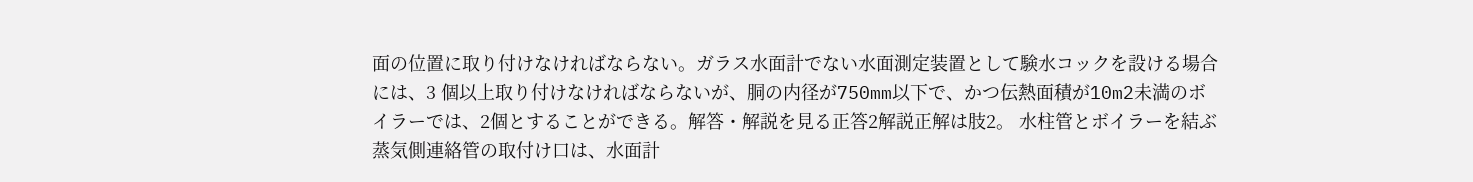面の位置に取り付けなければならない。ガラス水面計でない水面測定装置として験水コックを設ける場合には、3 個以上取り付けなければならないが、胴の内径が750mm以下で、かつ伝熱面積が10m2未満のボイラーでは、2個とすることができる。解答・解説を見る正答2解説正解は肢2。 水柱管とボイラーを結ぶ蒸気側連絡管の取付け口は、水面計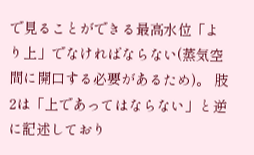で見ることができる最高水位「より上」でなければならない(蒸気空間に開口する必要があるため)。 肢2は「上であってはならない」と逆に記述しており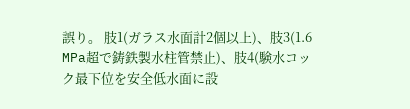誤り。 肢1(ガラス水面計2個以上)、肢3(1.6 MPa超で鋳鉄製水柱管禁止)、肢4(験水コック最下位を安全低水面に設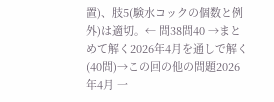置)、肢5(験水コックの個数と例外)は適切。← 問38問40 →まとめて解く2026年4月を通しで解く(40問)→この回の他の問題2026年4月 一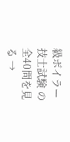級ボイラー技士試験 の全40問を見る →